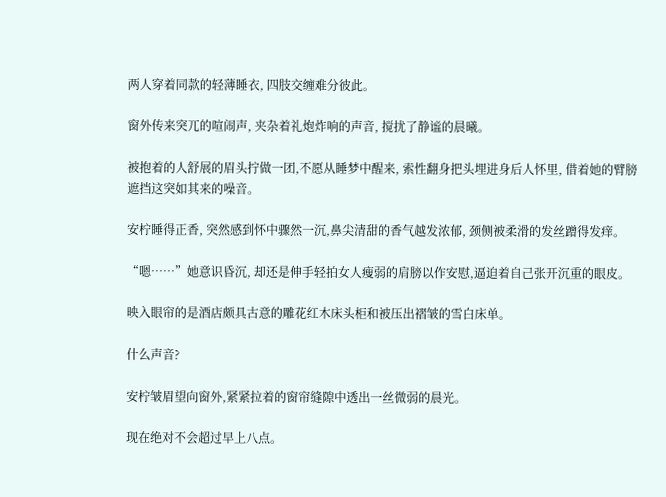两人穿着同款的轻薄睡衣, 四肢交缠难分彼此。

窗外传来突兀的喧闹声, 夹杂着礼炮炸响的声音, 搅扰了静谧的晨曦。

被抱着的人舒展的眉头拧做一团,不愿从睡梦中醒来, 索性翻身把头埋进身后人怀里, 借着她的臂膀遮挡这突如其来的噪音。

安柠睡得正香, 突然感到怀中骤然一沉,鼻尖清甜的香气越发浓郁, 颈侧被柔滑的发丝蹭得发痒。

“嗯……”她意识昏沉, 却还是伸手轻拍女人瘦弱的肩膀以作安慰,逼迫着自己张开沉重的眼皮。

映入眼帘的是酒店颇具古意的雕花红木床头柜和被压出褶皱的雪白床单。

什么声音?

安柠皱眉望向窗外,紧紧拉着的窗帘缝隙中透出一丝微弱的晨光。

现在绝对不会超过早上八点。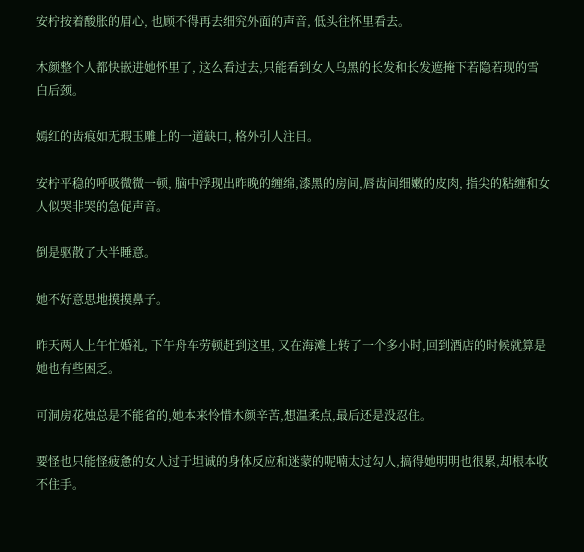安柠按着酸胀的眉心, 也顾不得再去细究外面的声音, 低头往怀里看去。

木颜整个人都快嵌进她怀里了, 这么看过去,只能看到女人乌黑的长发和长发遮掩下若隐若现的雪白后颈。

嫣红的齿痕如无瑕玉雕上的一道缺口, 格外引人注目。

安柠平稳的呼吸微微一顿, 脑中浮现出昨晚的缠绵,漆黑的房间,唇齿间细嫩的皮肉, 指尖的粘缠和女人似哭非哭的急促声音。

倒是驱散了大半睡意。

她不好意思地摸摸鼻子。

昨天两人上午忙婚礼, 下午舟车劳顿赶到这里, 又在海滩上转了一个多小时,回到酒店的时候就算是她也有些困乏。

可洞房花烛总是不能省的,她本来怜惜木颜辛苦,想温柔点,最后还是没忍住。

要怪也只能怪疲惫的女人过于坦诚的身体反应和迷蒙的呢喃太过勾人,搞得她明明也很累,却根本收不住手。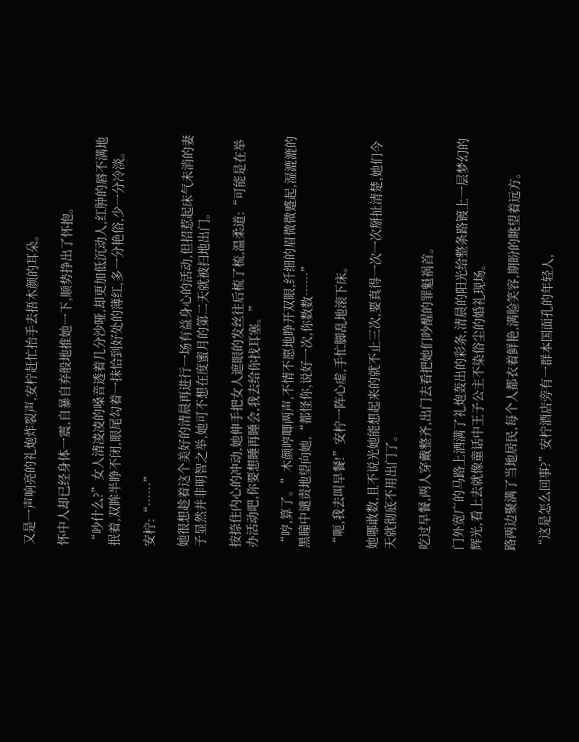又是一声响亮的礼炮炸裂声,安柠赶忙抬手去捂木颜的耳朵。

怀中人却已经身体一震,自暴自弃般地推她一下,顺势挣出了怀抱。

“吵什么?”女人清凌凌的嗓音透着几分沙哑,却更加低沉动人,红肿的唇不满地抿着,双眸半睁不闭,眼尾勾着一抹恰到好处的薄红,多一分艳俗,少一分冷淡。

安柠:“……”

她很想趁着这个美好的清晨再进行一场有益身心的活动,但招惹起床气未消的妻子显然并非明智之举,她可不想在度蜜月的第二天就被扫地出门。

按捺住内心的冲动,她伸手把女人遮眼的发丝往后梳了梳,温柔道:“可能是在举办活动吧,你要想睡再睡会,我去给你找耳塞。”

“哼,算了。”木颜哼唧两声,不情不愿地睁开双眼,纤细的眉微微蹙起,湿漉漉的黑瞳中谴责地望向她,“都怪你,说好一次,你数数……”

“呃,我去叫早餐!”安柠一阵心虚,手忙脚乱地滚下床。

她哪敢数,且不说光她能想起来的就不止三次,要真得一次一次掰扯清楚,她们今天就彻底不用出门了。

吃过早餐,两人穿戴整齐,出门去看把她们吵醒的罪魁祸首。

门外宽广的马路上洒满了礼炮轰出的彩条,清晨的阳光给整条路镀上一层梦幻的辉光,看上去就像童话中王子公主不染俗尘的婚礼现场。

路两边聚满了当地居民,每个人都衣着鲜艳,满脸笑容,期盼的眺望着远方。

“这是怎么回事?”安柠酒店旁有一群本国面孔的年轻人,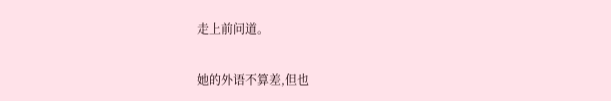走上前问道。

她的外语不算差,但也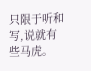只限于听和写,说就有些马虎。